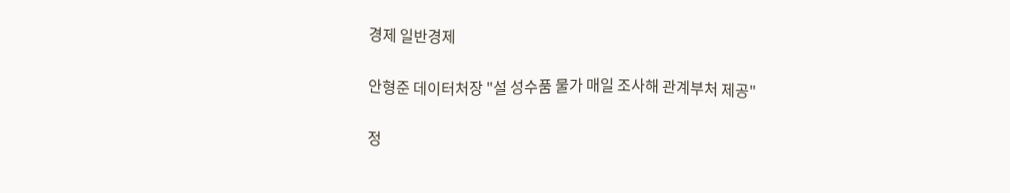경제 일반경제

안형준 데이터처장 "설 성수품 물가 매일 조사해 관계부처 제공"

정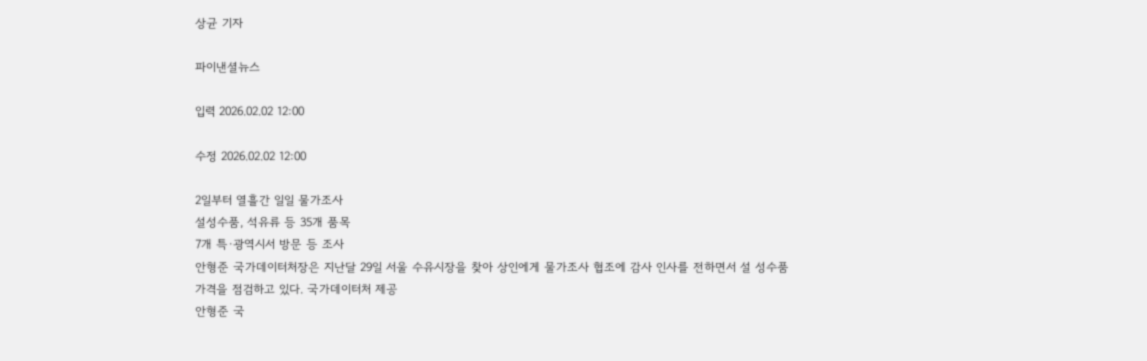상균 기자

파이낸셜뉴스

입력 2026.02.02 12:00

수정 2026.02.02 12:00

2일부터 열흘간 일일 물가조사
설성수품, 석유류 등 35개 품목
7개 특·광역시서 방문 등 조사
안형준 국가데이터처장은 지난달 29일 서울 수유시장을 찾아 상인에게 물가조사 협조에 감사 인사를 전하면서 설 성수품 가격을 점검하고 있다. 국가데이터처 제공
안형준 국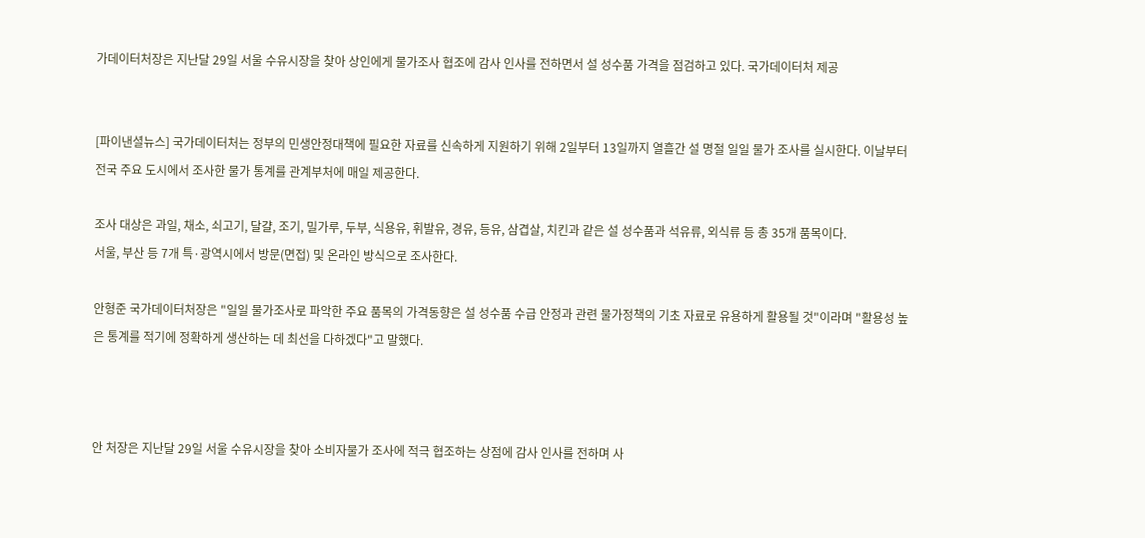가데이터처장은 지난달 29일 서울 수유시장을 찾아 상인에게 물가조사 협조에 감사 인사를 전하면서 설 성수품 가격을 점검하고 있다. 국가데이터처 제공


[파이낸셜뉴스] 국가데이터처는 정부의 민생안정대책에 필요한 자료를 신속하게 지원하기 위해 2일부터 13일까지 열흘간 설 명절 일일 물가 조사를 실시한다. 이날부터 전국 주요 도시에서 조사한 물가 통계를 관계부처에 매일 제공한다.

조사 대상은 과일, 채소, 쇠고기, 달걀, 조기, 밀가루, 두부, 식용유, 휘발유, 경유, 등유, 삼겹살, 치킨과 같은 설 성수품과 석유류, 외식류 등 총 35개 품목이다.
서울, 부산 등 7개 특·광역시에서 방문(면접) 및 온라인 방식으로 조사한다.

안형준 국가데이터처장은 "일일 물가조사로 파악한 주요 품목의 가격동향은 설 성수품 수급 안정과 관련 물가정책의 기초 자료로 유용하게 활용될 것"이라며 "활용성 높은 통계를 적기에 정확하게 생산하는 데 최선을 다하겠다"고 말했다.



안 처장은 지난달 29일 서울 수유시장을 찾아 소비자물가 조사에 적극 협조하는 상점에 감사 인사를 전하며 사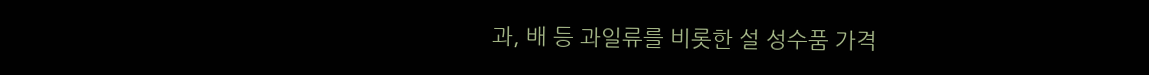과, 배 등 과일류를 비롯한 설 성수품 가격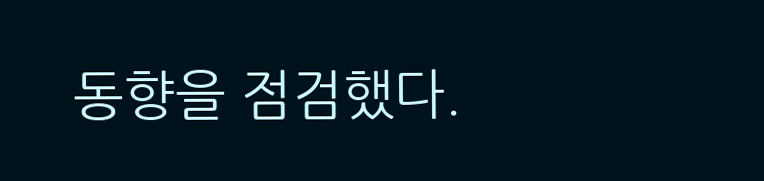동향을 점검했다.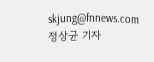skjung@fnnews.com 정상균 기자